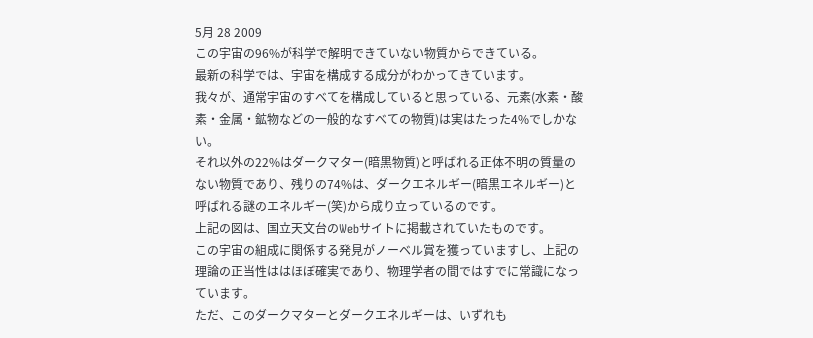5月 28 2009
この宇宙の96%が科学で解明できていない物質からできている。
最新の科学では、宇宙を構成する成分がわかってきています。
我々が、通常宇宙のすべてを構成していると思っている、元素(水素・酸素・金属・鉱物などの一般的なすべての物質)は実はたった4%でしかない。
それ以外の22%はダークマター(暗黒物質)と呼ばれる正体不明の質量のない物質であり、残りの74%は、ダークエネルギー(暗黒エネルギー)と呼ばれる謎のエネルギー(笑)から成り立っているのです。
上記の図は、国立天文台のWebサイトに掲載されていたものです。
この宇宙の組成に関係する発見がノーベル賞を獲っていますし、上記の理論の正当性ははほぼ確実であり、物理学者の間ではすでに常識になっています。
ただ、このダークマターとダークエネルギーは、いずれも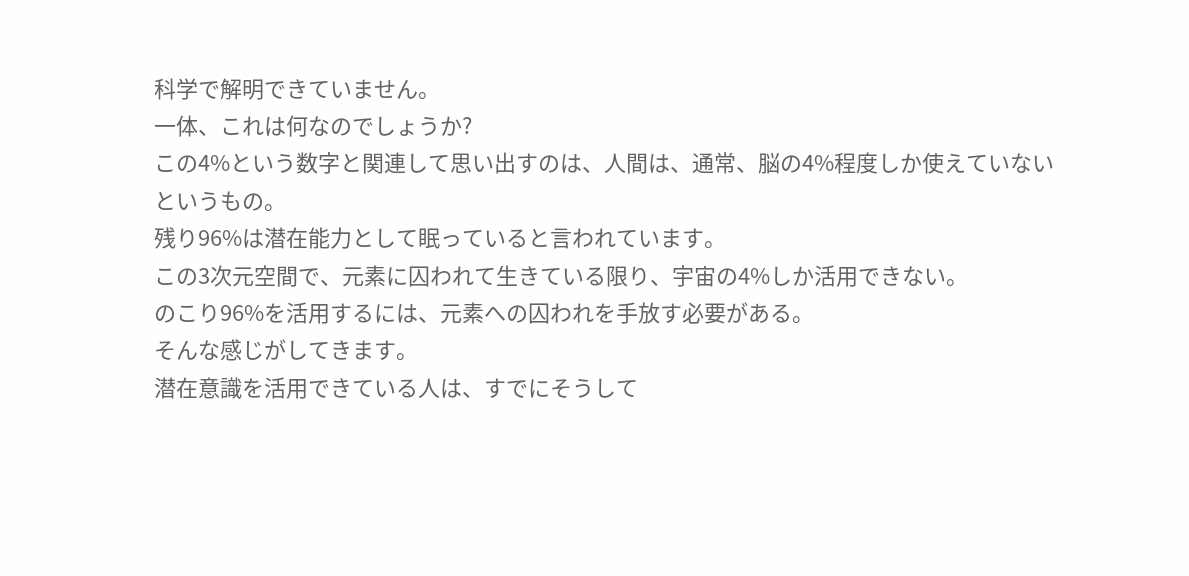科学で解明できていません。
一体、これは何なのでしょうか?
この4%という数字と関連して思い出すのは、人間は、通常、脳の4%程度しか使えていないというもの。
残り96%は潜在能力として眠っていると言われています。
この3次元空間で、元素に囚われて生きている限り、宇宙の4%しか活用できない。
のこり96%を活用するには、元素への囚われを手放す必要がある。
そんな感じがしてきます。
潜在意識を活用できている人は、すでにそうして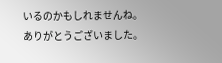いるのかもしれませんね。
ありがとうございました。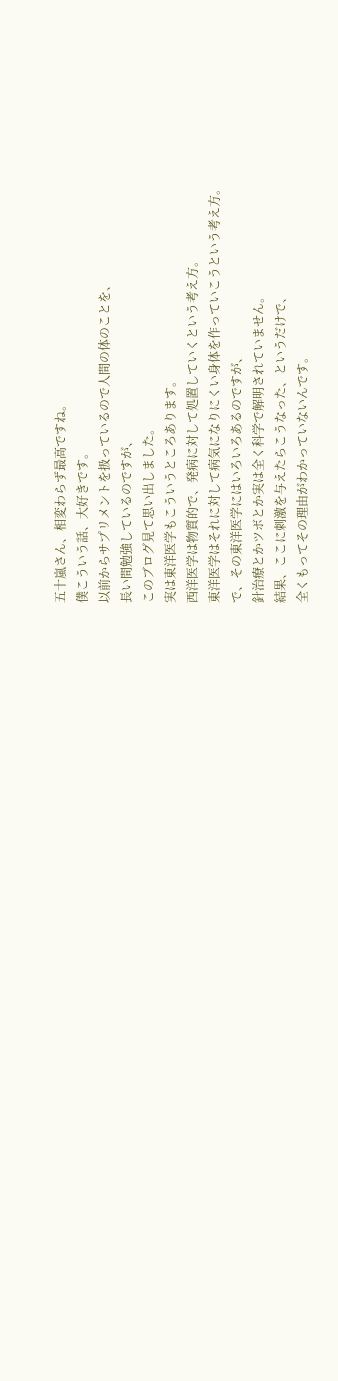五十嵐さん、相変わらず最高ですね。
僕こういう話、大好きです。
以前からサプリメントを扱っているので人間の体のことを、
長い間勉強しているのですが、
このブログ見て思い出しました。
実は東洋医学もこういうところあります。
西洋医学は物質的で、発病に対して処置していくという考え方。
東洋医学はそれに対して病気になりにくい身体を作っていこうという考え方。
で、その東洋医学にはいろいろあるのですが、
針治療とかツボとか実は全く科学で解明されていません。
結果、ここに刺激を与えたらこうなった、というだけで、
全くもってその理由がわかっていないんです。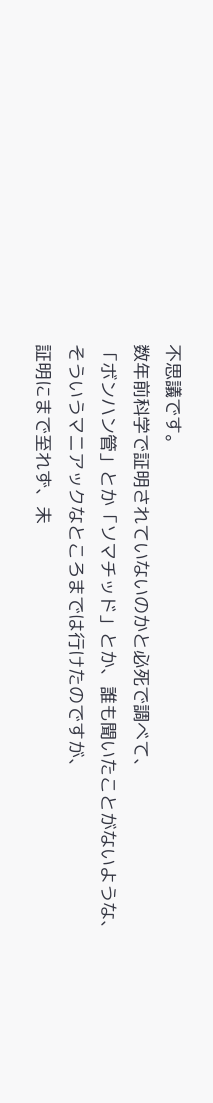不思議です。
数年前科学で証明されていないのかと必死で調べて、
「ボンハン管」とか「ソマチッド」とか、誰も聞いたことがないような、
そういうマニアックなところまでは行けたのですが、
証明にまで至れず、未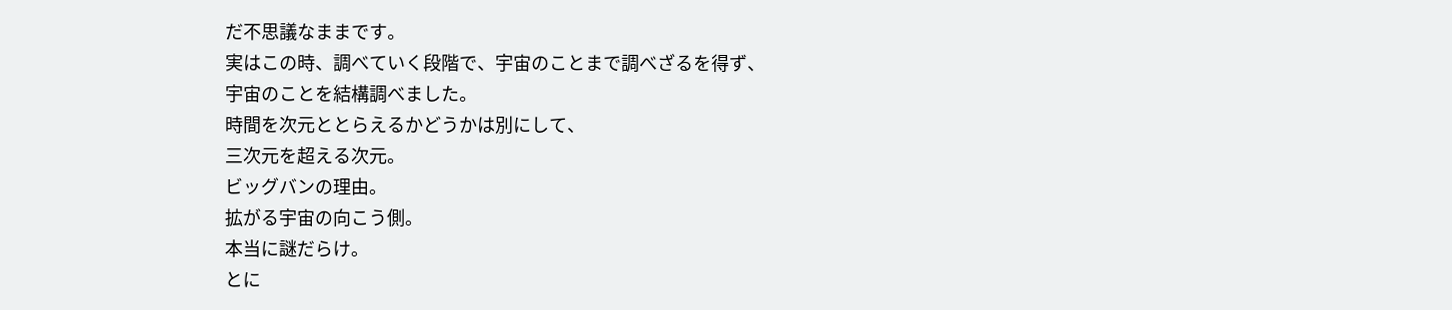だ不思議なままです。
実はこの時、調べていく段階で、宇宙のことまで調べざるを得ず、
宇宙のことを結構調べました。
時間を次元ととらえるかどうかは別にして、
三次元を超える次元。
ビッグバンの理由。
拡がる宇宙の向こう側。
本当に謎だらけ。
とに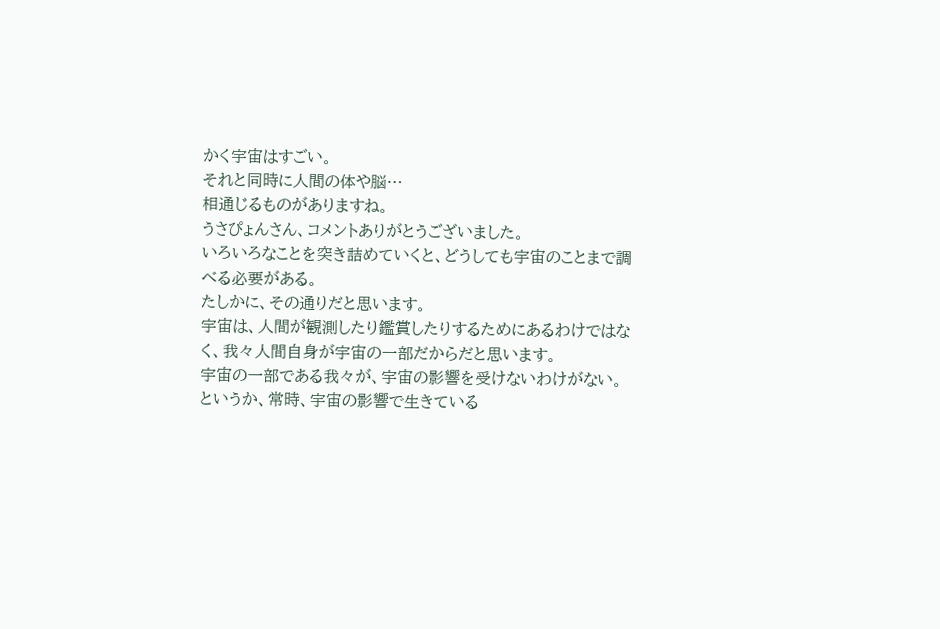かく宇宙はすごい。
それと同時に人間の体や脳…
相通じるものがありますね。
うさぴょんさん、コメントありがとうございました。
いろいろなことを突き詰めていくと、どうしても宇宙のことまで調べる必要がある。
たしかに、その通りだと思います。
宇宙は、人間が観測したり鑑賞したりするためにあるわけではなく、我々人間自身が宇宙の一部だからだと思います。
宇宙の一部である我々が、宇宙の影響を受けないわけがない。
というか、常時、宇宙の影響で生きている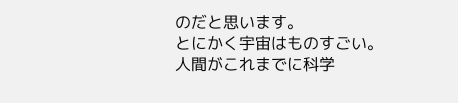のだと思います。
とにかく宇宙はものすごい。
人間がこれまでに科学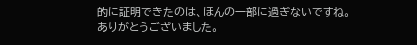的に証明できたのは、ほんの一部に過ぎないですね。
ありがとうございました。